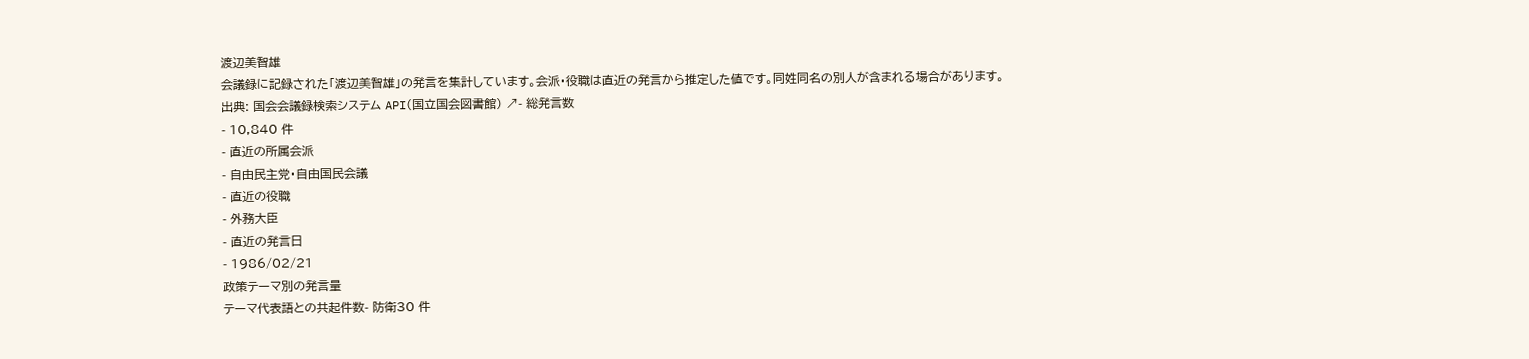渡辺美智雄
会議録に記録された「渡辺美智雄」の発言を集計しています。会派・役職は直近の発言から推定した値です。同姓同名の別人が含まれる場合があります。
出典: 国会会議録検索システム API(国立国会図書館) ↗- 総発言数
- 10,840 件
- 直近の所属会派
- 自由民主党・自由国民会議
- 直近の役職
- 外務大臣
- 直近の発言日
- 1986/02/21
政策テーマ別の発言量
テーマ代表語との共起件数- 防衛30 件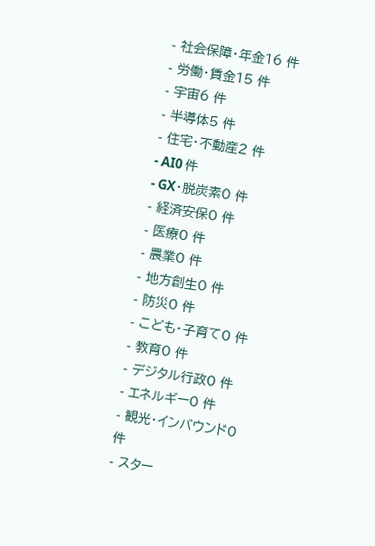- 社会保障・年金16 件
- 労働・賃金15 件
- 宇宙6 件
- 半導体5 件
- 住宅・不動産2 件
- AI0 件
- GX・脱炭素0 件
- 経済安保0 件
- 医療0 件
- 農業0 件
- 地方創生0 件
- 防災0 件
- こども・子育て0 件
- 教育0 件
- デジタル行政0 件
- エネルギー0 件
- 観光・インバウンド0 件
- スター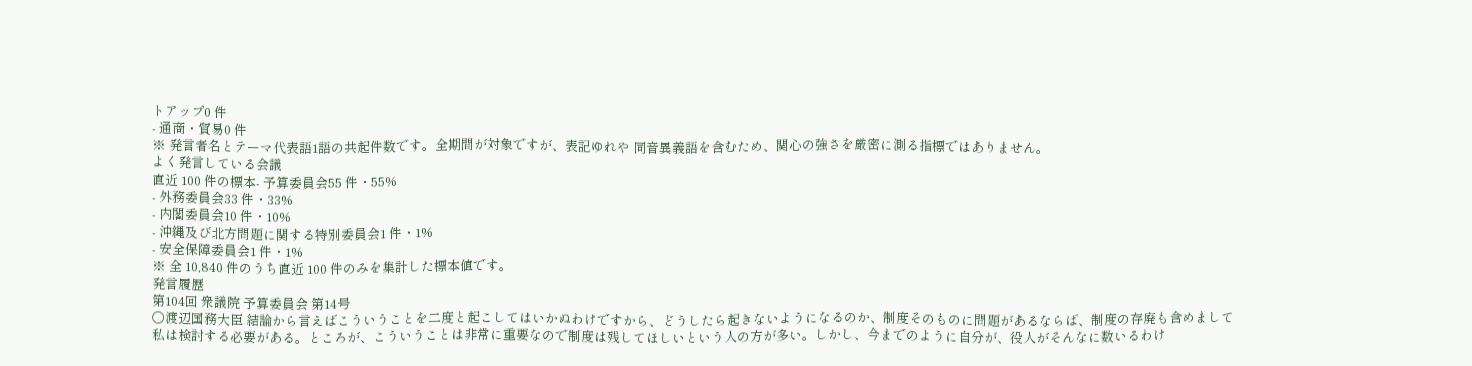トアップ0 件
- 通商・貿易0 件
※ 発言者名とテーマ代表語1語の共起件数です。全期間が対象ですが、表記ゆれや 同音異義語を含むため、関心の強さを厳密に測る指標ではありません。
よく発言している会議
直近 100 件の標本- 予算委員会55 件・55%
- 外務委員会33 件・33%
- 内閣委員会10 件・10%
- 沖縄及び北方問題に関する特別委員会1 件・1%
- 安全保障委員会1 件・1%
※ 全 10,840 件のうち直近 100 件のみを集計した標本値です。
発言履歴
第104回 衆議院 予算委員会 第14号
○渡辺国務大臣 結論から言えばこういうことを二度と起こしてはいかぬわけですから、どうしたら起きないようになるのか、制度そのものに問題があるならば、制度の存廃も含めまして私は検討する必要がある。ところが、こういうことは非常に重要なので制度は残してほしいという人の方が多い。しかし、今までのように自分が、役人がそんなに数いるわけ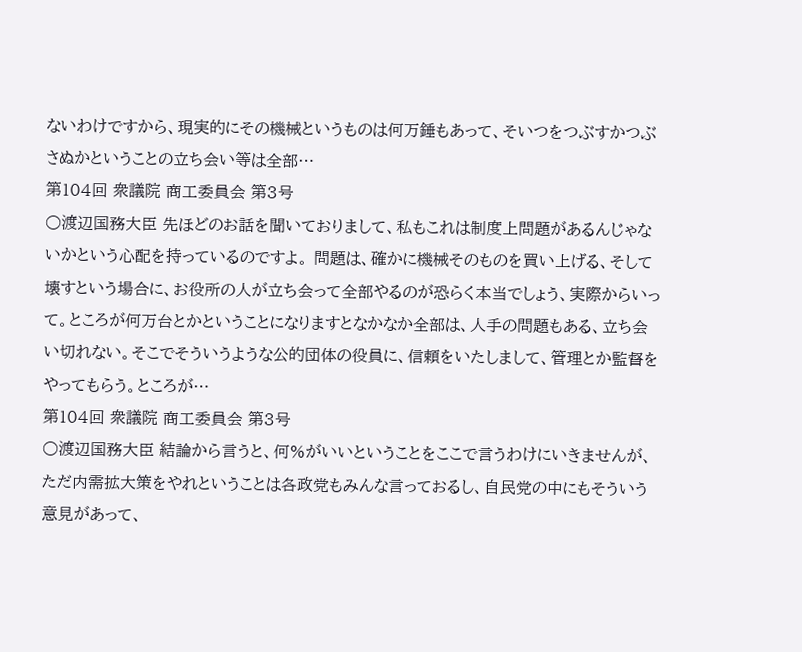ないわけですから、現実的にその機械というものは何万錘もあって、そいつをつぶすかつぶさぬかということの立ち会い等は全部…
第104回 衆議院 商工委員会 第3号
○渡辺国務大臣 先ほどのお話を聞いておりまして、私もこれは制度上問題があるんじゃないかという心配を持っているのですよ。 問題は、確かに機械そのものを買い上げる、そして壊すという場合に、お役所の人が立ち会って全部やるのが恐らく本当でしょう、実際からいって。ところが何万台とかということになりますとなかなか全部は、人手の問題もある、立ち会い切れない。そこでそういうような公的団体の役員に、信頼をいたしまして、管理とか監督をやってもらう。ところが…
第104回 衆議院 商工委員会 第3号
○渡辺国務大臣 結論から言うと、何%がいいということをここで言うわけにいきませんが、ただ内需拡大策をやれということは各政党もみんな言っておるし、自民党の中にもそういう意見があって、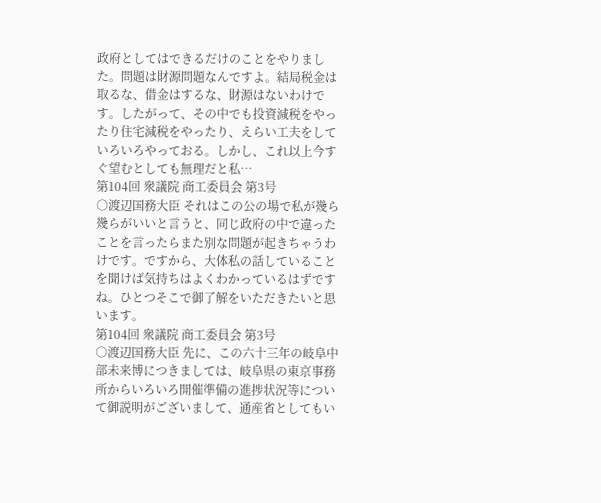政府としてはできるだけのことをやりました。問題は財源問題なんですよ。結局税金は取るな、借金はするな、財源はないわけです。したがって、その中でも投資減税をやったり住宅減税をやったり、えらい工夫をしていろいろやっておる。しかし、これ以上今すぐ望むとしても無理だと私…
第104回 衆議院 商工委員会 第3号
○渡辺国務大臣 それはこの公の場で私が幾ら幾らがいいと言うと、同じ政府の中で違ったことを言ったらまた別な問題が起きちゃうわけです。ですから、大体私の話していることを聞けば気持ちはよくわかっているはずですね。ひとつそこで御了解をいただきたいと思います。
第104回 衆議院 商工委員会 第3号
○渡辺国務大臣 先に、この六十三年の岐阜中部未来博につきましては、岐阜県の東京事務所からいろいろ開催準備の進捗状況等について御説明がございまして、通産省としてもい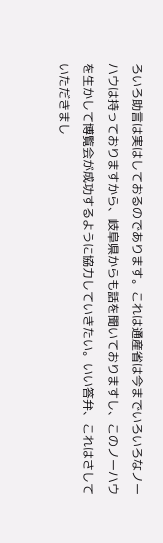ろいろ助言は実はしておるのであります。これは通産省は今までいろいろなノーハウは持っておりますから、岐阜県からも話を聞いておりますし、このノーハウを生かして博覧会が成功するように協力していきたい。いい答弁、これはさしていただきまし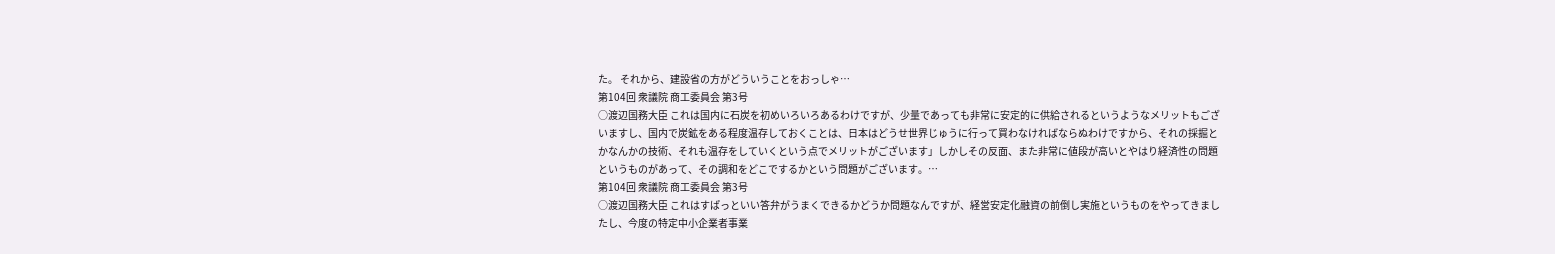た。 それから、建設省の方がどういうことをおっしゃ…
第104回 衆議院 商工委員会 第3号
○渡辺国務大臣 これは国内に石炭を初めいろいろあるわけですが、少量であっても非常に安定的に供給されるというようなメリットもございますし、国内で炭鉱をある程度温存しておくことは、日本はどうせ世界じゅうに行って買わなければならぬわけですから、それの採掘とかなんかの技術、それも温存をしていくという点でメリットがございます」しかしその反面、また非常に値段が高いとやはり経済性の問題というものがあって、その調和をどこでするかという問題がございます。…
第104回 衆議院 商工委員会 第3号
○渡辺国務大臣 これはすぱっといい答弁がうまくできるかどうか問題なんですが、経営安定化融資の前倒し実施というものをやってきましたし、今度の特定中小企業者事業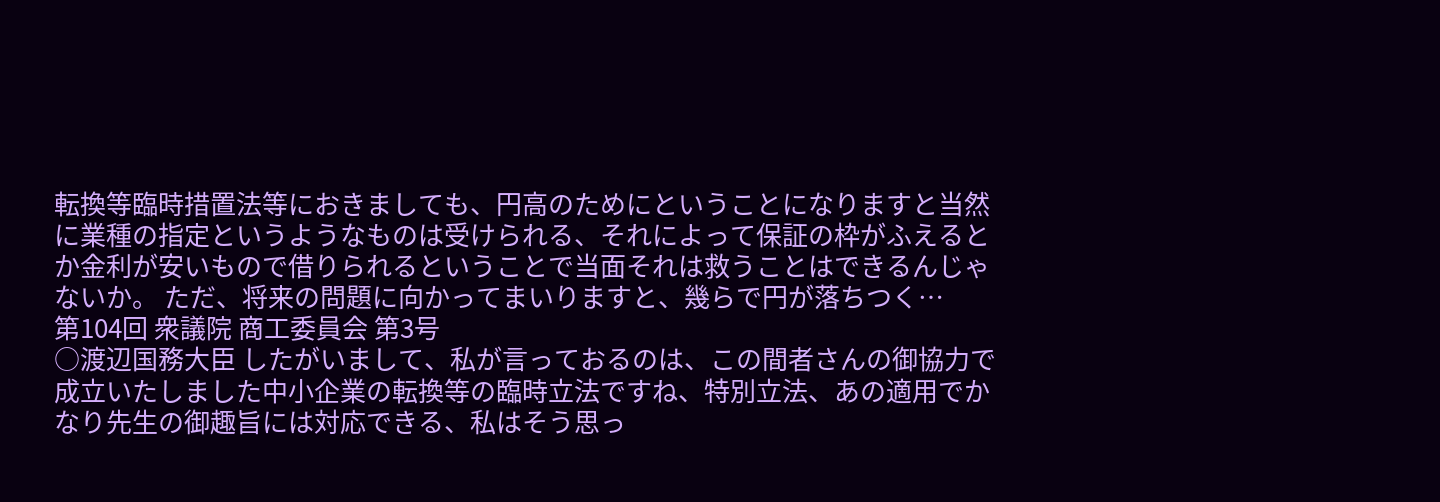転換等臨時措置法等におきましても、円高のためにということになりますと当然に業種の指定というようなものは受けられる、それによって保証の枠がふえるとか金利が安いもので借りられるということで当面それは救うことはできるんじゃないか。 ただ、将来の問題に向かってまいりますと、幾らで円が落ちつく…
第104回 衆議院 商工委員会 第3号
○渡辺国務大臣 したがいまして、私が言っておるのは、この間者さんの御協力で成立いたしました中小企業の転換等の臨時立法ですね、特別立法、あの適用でかなり先生の御趣旨には対応できる、私はそう思っ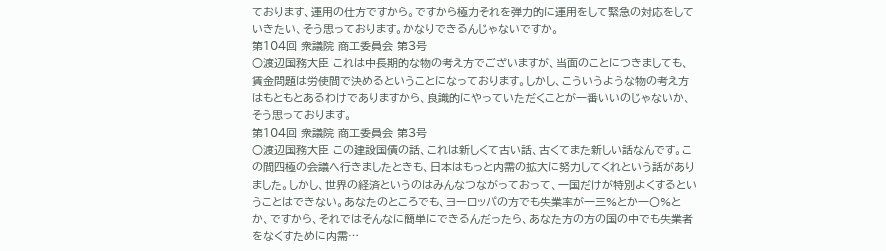ております、運用の仕方ですから。ですから極力それを弾力的に運用をして緊急の対応をしていきたい、そう思っております。かなりできるんじゃないですか。
第104回 衆議院 商工委員会 第3号
○渡辺国務大臣 これは中長期的な物の考え方でございますが、当面のことにつきましても、賃金問題は労使間で決めるということになっております。しかし、こういうような物の考え方はもともとあるわけでありますから、良識的にやっていただくことが一番いいのじゃないか、そう思っております。
第104回 衆議院 商工委員会 第3号
○渡辺国務大臣 この建設国債の話、これは新しくて古い話、古くてまた新しい話なんです。この間四極の会議へ行きましたときも、日本はもっと内需の拡大に努力してくれという話がありました。しかし、世界の経済というのはみんなつながっておって、一国だけが特別よくするということはできない。あなたのところでも、ヨーロッパの方でも失業率が一三%とか一〇%とか、ですから、それではそんなに簡単にできるんだったら、あなた方の方の国の中でも失業者をなくすために内需…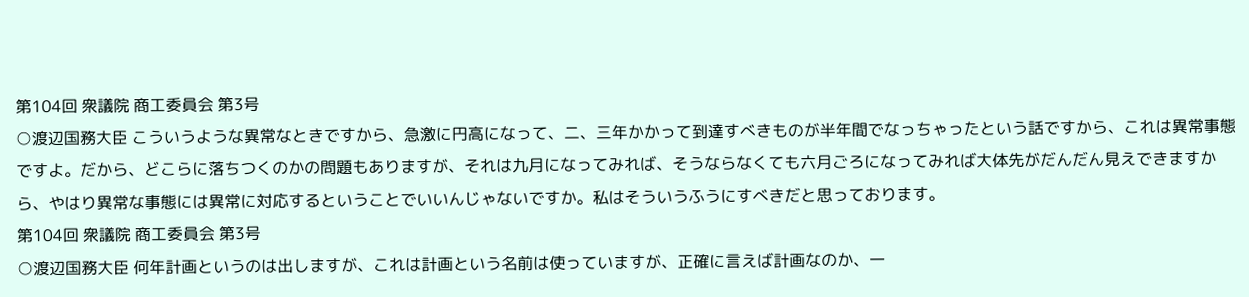第104回 衆議院 商工委員会 第3号
○渡辺国務大臣 こういうような異常なときですから、急激に円高になって、二、三年かかって到達すべきものが半年間でなっちゃったという話ですから、これは異常事態ですよ。だから、どこらに落ちつくのかの問題もありますが、それは九月になってみれば、そうならなくても六月ごろになってみれば大体先がだんだん見えできますから、やはり異常な事態には異常に対応するということでいいんじゃないですか。私はそういうふうにすべきだと思っております。
第104回 衆議院 商工委員会 第3号
○渡辺国務大臣 何年計画というのは出しますが、これは計画という名前は使っていますが、正確に言えば計画なのか、一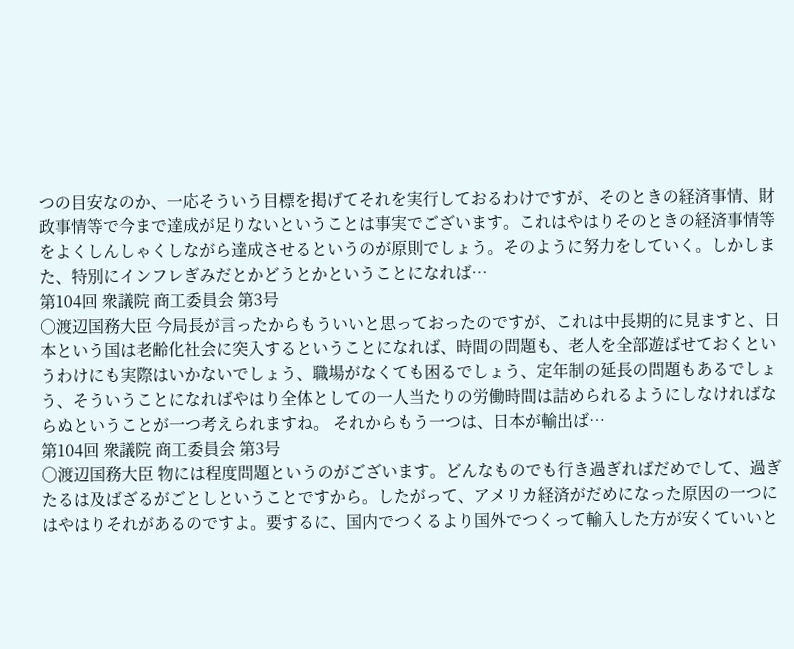つの目安なのか、一応そういう目標を掲げてそれを実行しておるわけですが、そのときの経済事情、財政事情等で今まで達成が足りないということは事実でございます。これはやはりそのときの経済事情等をよくしんしゃくしながら達成させるというのが原則でしょう。そのように努力をしていく。しかしまた、特別にインフレぎみだとかどうとかということになれば…
第104回 衆議院 商工委員会 第3号
○渡辺国務大臣 今局長が言ったからもういいと思っておったのですが、これは中長期的に見ますと、日本という国は老齢化社会に突入するということになれば、時間の問題も、老人を全部遊ばせておくというわけにも実際はいかないでしょう、職場がなくても困るでしょう、定年制の延長の問題もあるでしょう、そういうことになればやはり全体としての一人当たりの労働時間は詰められるようにしなければならぬということが一つ考えられますね。 それからもう一つは、日本が輸出ば…
第104回 衆議院 商工委員会 第3号
○渡辺国務大臣 物には程度問題というのがございます。どんなものでも行き過ぎればだめでして、過ぎたるは及ばざるがごとしということですから。したがって、アメリカ経済がだめになった原因の一つにはやはりそれがあるのですよ。要するに、国内でつくるより国外でつくって輸入した方が安くていいと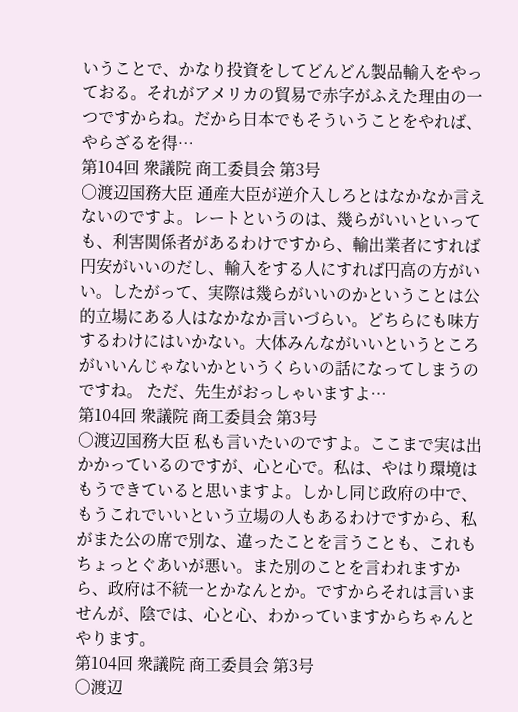いうことで、かなり投資をしてどんどん製品輸入をやっておる。それがアメリカの貿易で赤字がふえた理由の一つですからね。だから日本でもそういうことをやれば、やらざるを得…
第104回 衆議院 商工委員会 第3号
○渡辺国務大臣 通産大臣が逆介入しろとはなかなか言えないのですよ。レートというのは、幾らがいいといっても、利害関係者があるわけですから、輸出業者にすれば円安がいいのだし、輸入をする人にすれば円高の方がいい。したがって、実際は幾らがいいのかということは公的立場にある人はなかなか言いづらい。どちらにも味方するわけにはいかない。大体みんながいいというところがいいんじゃないかというくらいの話になってしまうのですね。 ただ、先生がおっしゃいますよ…
第104回 衆議院 商工委員会 第3号
○渡辺国務大臣 私も言いたいのですよ。ここまで実は出かかっているのですが、心と心で。私は、やはり環境はもうできていると思いますよ。しかし同じ政府の中で、もうこれでいいという立場の人もあるわけですから、私がまた公の席で別な、違ったことを言うことも、これもちょっとぐあいが悪い。また別のことを言われますから、政府は不統一とかなんとか。ですからそれは言いませんが、陰では、心と心、わかっていますからちゃんとやります。
第104回 衆議院 商工委員会 第3号
○渡辺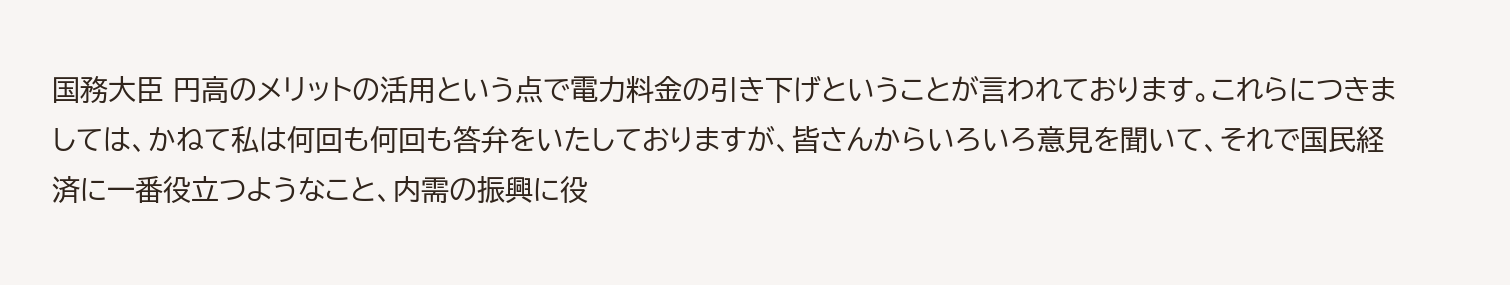国務大臣 円高のメリットの活用という点で電力料金の引き下げということが言われております。これらにつきましては、かねて私は何回も何回も答弁をいたしておりますが、皆さんからいろいろ意見を聞いて、それで国民経済に一番役立つようなこと、内需の振興に役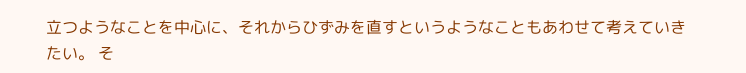立つようなことを中心に、それからひずみを直すというようなこともあわせて考えていきたい。 そ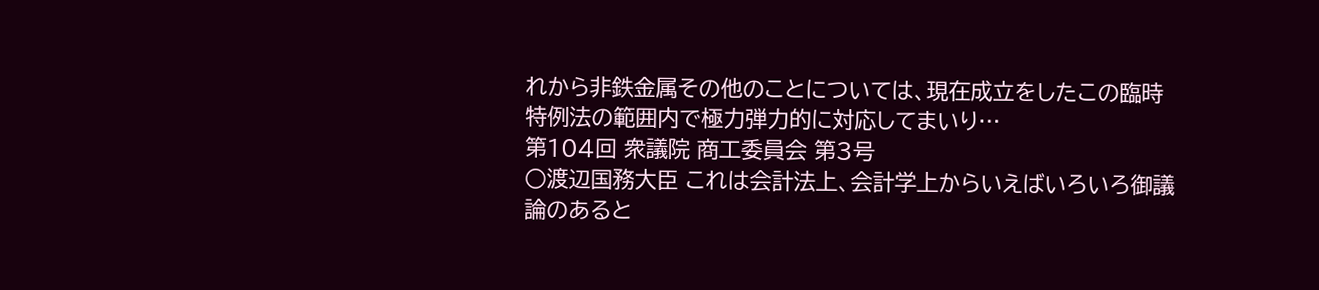れから非鉄金属その他のことについては、現在成立をしたこの臨時特例法の範囲内で極力弾力的に対応してまいり…
第104回 衆議院 商工委員会 第3号
○渡辺国務大臣 これは会計法上、会計学上からいえばいろいろ御議論のあると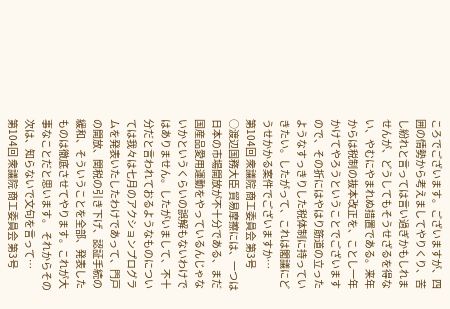ころでございます。ございますが、四囲の情勢から考えましてやりくり、苦し紛れと言っては言い過ぎかもしれませんが、どうしてもそうせざるを得ない、やむにやまれぬ措置である。来年からは税制の抜本改正を、ことし一年かけてやろうということでございますので、その折にはやはり筋道の立ったようなすっきりした税体制に持っていきたい。したがって、これは閣議にどうせかかる案件でございますか…
第104回 衆議院 商工委員会 第3号
○渡辺国務大臣 貿易摩擦には、一つは日本の市場開放が不十分である、まだ国産品愛用運動をやっているんじゃないかというくらいの誤解もないわけではありません。したがいまして、不十分だと言われておるようなものについては我々は七月のアクションプログラムを発表いたしたわけであって、門戸の開放、関税の引き下げ、認証手続の緩和、そういうことを全部、発表したものは徹底させてやります。これが大事なことだと思います。 それからその次は、知らないで文句を言って…
第104回 衆議院 商工委員会 第3号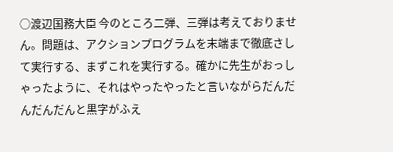○渡辺国務大臣 今のところ二弾、三弾は考えておりません。問題は、アクションプログラムを末端まで徹底さして実行する、まずこれを実行する。確かに先生がおっしゃったように、それはやったやったと言いながらだんだんだんだんと黒字がふえ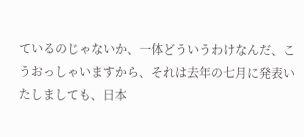ているのじゃないか、一体どういうわけなんだ、こうおっしゃいますから、それは去年の七月に発表いたしましても、日本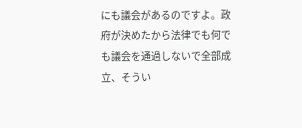にも議会があるのですよ。政府が決めたから法律でも何でも議会を通過しないで全部成立、そうい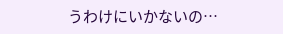うわけにいかないの…